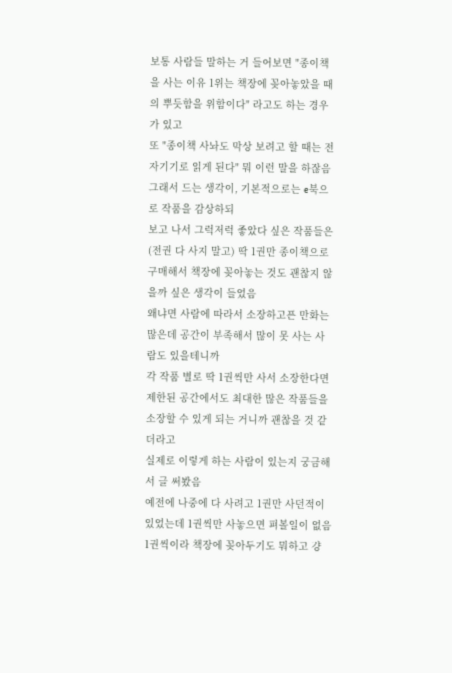보통 사람들 말하는 거 들어보면 "종이책을 사는 이유 1위는 책장에 꽂아놓았을 때의 뿌듯함을 위함이다" 라고도 하는 경우가 있고
또 "종이책 사놔도 막상 보려고 할 때는 전자기기로 읽게 된다" 뭐 이런 말을 하잖음
그래서 드는 생각이, 기본적으로는 e북으로 작품을 감상하되
보고 나서 그럭저럭 좋았다 싶은 작품들은 (전권 다 사지 말고) 딱 1권만 종이책으로 구매해서 책장에 꽂아놓는 것도 괜찮지 않을까 싶은 생각이 들었음
왜냐면 사람에 따라서 소장하고픈 만화는 많은데 공간이 부족해서 많이 못 사는 사람도 있을테니까
각 작품 별로 딱 1권씩만 사서 소장한다면 제한된 공간에서도 최대한 많은 작품들을 소장할 수 있게 되는 거니까 괜찮을 것 같더라고
실제로 이렇게 하는 사람이 있는지 궁금해서 글 써봤음
예전에 나중에 다 사려고 1권만 사던적이 있었는데 1권씩만 사놓으면 펴볼일이 없음
1권씩이라 책장에 꽂아두기도 뭐하고 걍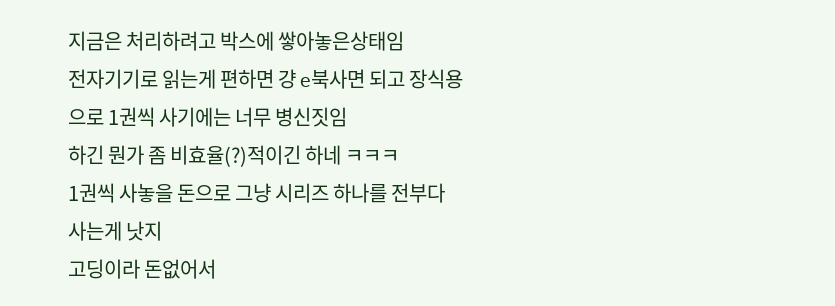지금은 처리하려고 박스에 쌓아놓은상태임
전자기기로 읽는게 편하면 걍 e북사면 되고 장식용으로 1권씩 사기에는 너무 병신짓임
하긴 뭔가 좀 비효율(?)적이긴 하네 ㅋㅋㅋ
1권씩 사놓을 돈으로 그냥 시리즈 하나를 전부다 사는게 낫지
고딩이라 돈없어서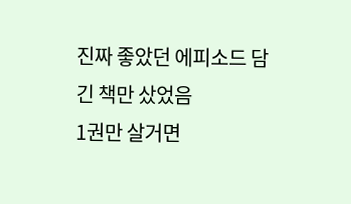진짜 좋았던 에피소드 담긴 책만 샀었음
1권만 살거면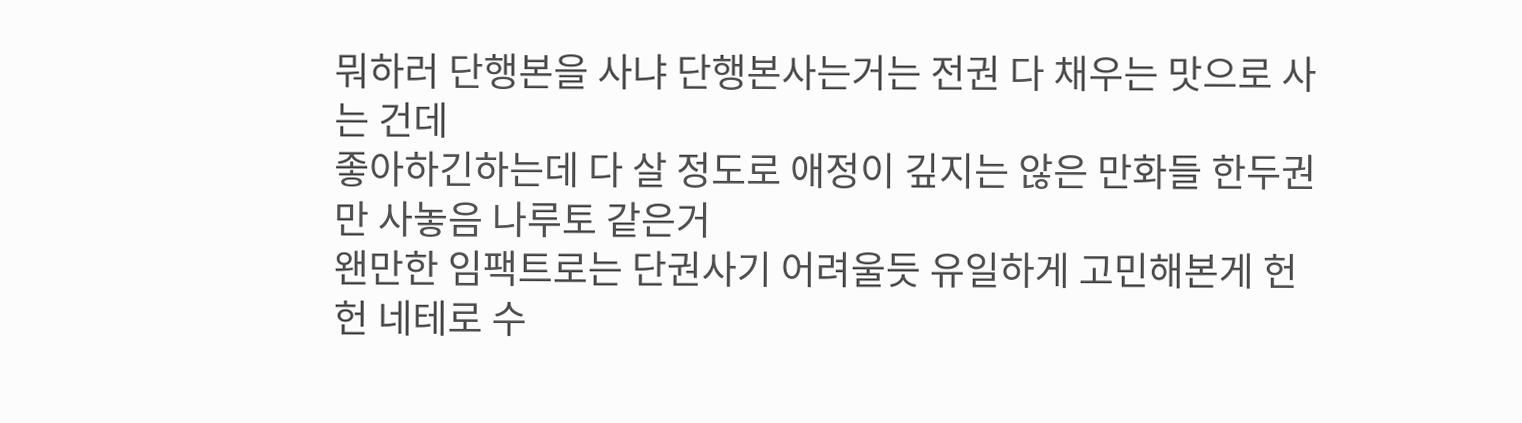뭐하러 단행본을 사냐 단행본사는거는 전권 다 채우는 맛으로 사는 건데
좋아하긴하는데 다 살 정도로 애정이 깊지는 않은 만화들 한두권만 사놓음 나루토 같은거
왠만한 임팩트로는 단권사기 어려울듯 유일하게 고민해본게 헌헌 네테로 수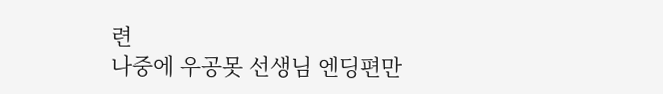련
나중에 우공못 선생님 엔딩편만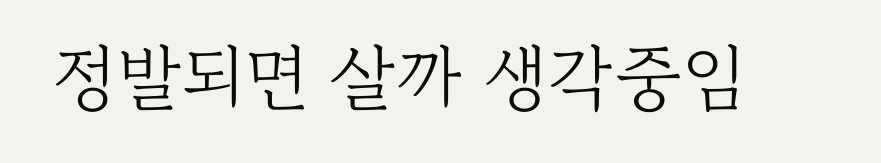정발되면 살까 생각중임